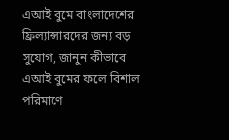এআই বুমে বাংলাদেশের ফ্রিল্যান্সারদের জন্য বড় সুযোগ, জানুন কীভাবে
এআই বুমের ফলে বিশাল পরিমাণে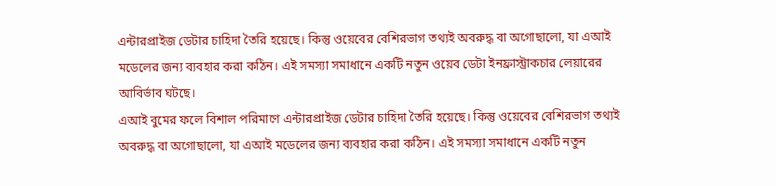এন্টারপ্রাইজ ডেটার চাহিদা তৈরি হয়েছে। কিন্তু ওয়েবের বেশিরভাগ তথ্যই অবরুদ্ধ বা অগোছালো, যা এআই মডেলের জন্য ব্যবহার করা কঠিন। এই সমস্যা সমাধানে একটি নতুন ওয়েব ডেটা ইনফ্রাস্ট্রাকচার লেয়ারের আবির্ভাব ঘটছে।
এআই বুমের ফলে বিশাল পরিমাণে এন্টারপ্রাইজ ডেটার চাহিদা তৈরি হয়েছে। কিন্তু ওয়েবের বেশিরভাগ তথ্যই অবরুদ্ধ বা অগোছালো, যা এআই মডেলের জন্য ব্যবহার করা কঠিন। এই সমস্যা সমাধানে একটি নতুন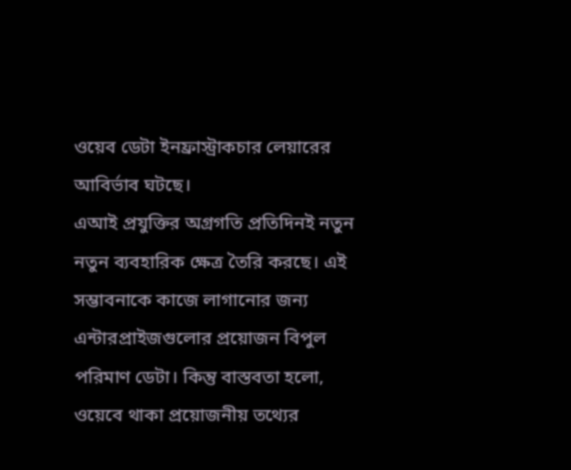ওয়েব ডেটা ইনফ্রাস্ট্রাকচার লেয়ারের আবির্ভাব ঘটছে।
এআই প্রযুক্তির অগ্রগতি প্রতিদিনই নতুন নতুন ব্যবহারিক ক্ষেত্র তৈরি করছে। এই সম্ভাবনাকে কাজে লাগানোর জন্য এন্টারপ্রাইজগুলোর প্রয়োজন বিপুল পরিমাণ ডেটা। কিন্তু বাস্তবতা হলো, ওয়েবে থাকা প্রয়োজনীয় তথ্যের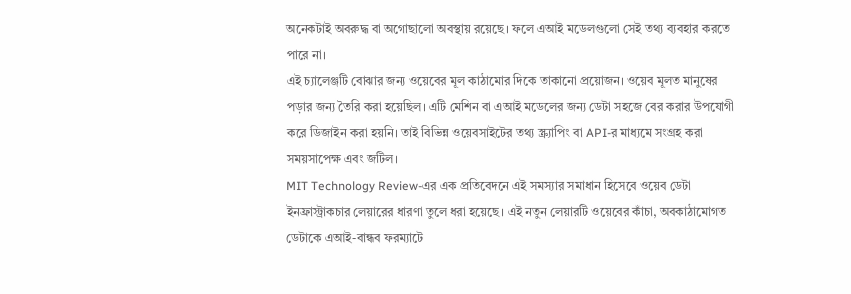অনেকটাই অবরুদ্ধ বা অগোছালো অবস্থায় রয়েছে। ফলে এআই মডেলগুলো সেই তথ্য ব্যবহার করতে পারে না।
এই চ্যালেঞ্জটি বোঝার জন্য ওয়েবের মূল কাঠামোর দিকে তাকানো প্রয়োজন। ওয়েব মূলত মানুষের পড়ার জন্য তৈরি করা হয়েছিল। এটি মেশিন বা এআই মডেলের জন্য ডেটা সহজে বের করার উপযোগী করে ডিজাইন করা হয়নি। তাই বিভিন্ন ওয়েবসাইটের তথ্য স্ক্র্যাপিং বা API-র মাধ্যমে সংগ্রহ করা সময়সাপেক্ষ এবং জটিল।
MIT Technology Review-এর এক প্রতিবেদনে এই সমস্যার সমাধান হিসেবে ওয়েব ডেটা ইনফ্রাস্ট্রাকচার লেয়ারের ধারণা তুলে ধরা হয়েছে। এই নতুন লেয়ারটি ওয়েবের কাঁচা, অবকাঠামোগত ডেটাকে এআই-বান্ধব ফরম্যাটে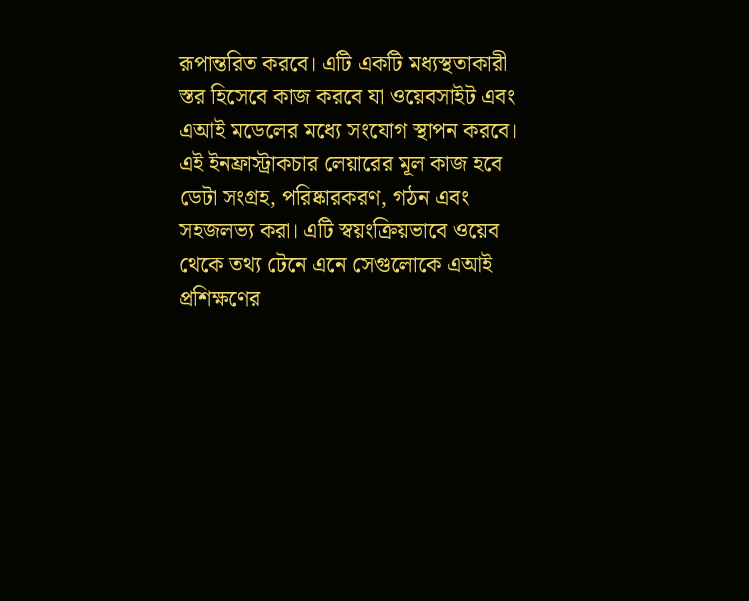রূপান্তরিত করবে। এটি একটি মধ্যস্থতাকারী স্তর হিসেবে কাজ করবে যা ওয়েবসাইট এবং এআই মডেলের মধ্যে সংযোগ স্থাপন করবে।
এই ইনফ্রাস্ট্রাকচার লেয়ারের মূল কাজ হবে ডেটা সংগ্রহ, পরিষ্কারকরণ, গঠন এবং সহজলভ্য করা। এটি স্বয়ংক্রিয়ভাবে ওয়েব থেকে তথ্য টেনে এনে সেগুলোকে এআই প্রশিক্ষণের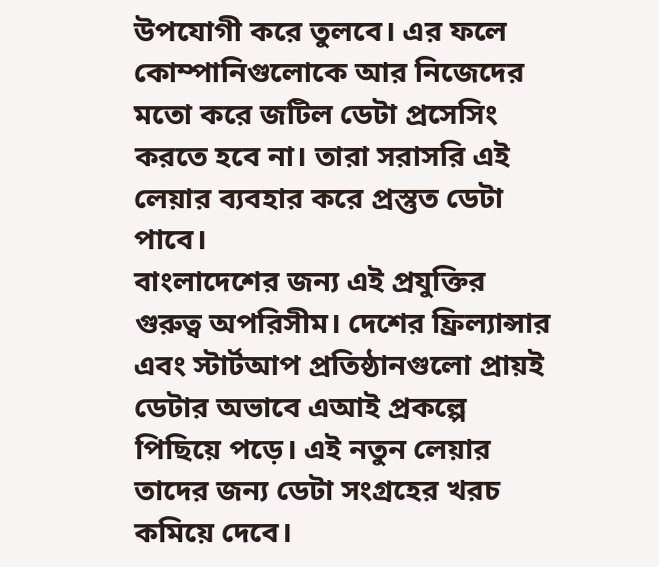উপযোগী করে তুলবে। এর ফলে কোম্পানিগুলোকে আর নিজেদের মতো করে জটিল ডেটা প্রসেসিং করতে হবে না। তারা সরাসরি এই লেয়ার ব্যবহার করে প্রস্তুত ডেটা পাবে।
বাংলাদেশের জন্য এই প্রযুক্তির গুরুত্ব অপরিসীম। দেশের ফ্রিল্যান্সার এবং স্টার্টআপ প্রতিষ্ঠানগুলো প্রায়ই ডেটার অভাবে এআই প্রকল্পে পিছিয়ে পড়ে। এই নতুন লেয়ার তাদের জন্য ডেটা সংগ্রহের খরচ কমিয়ে দেবে।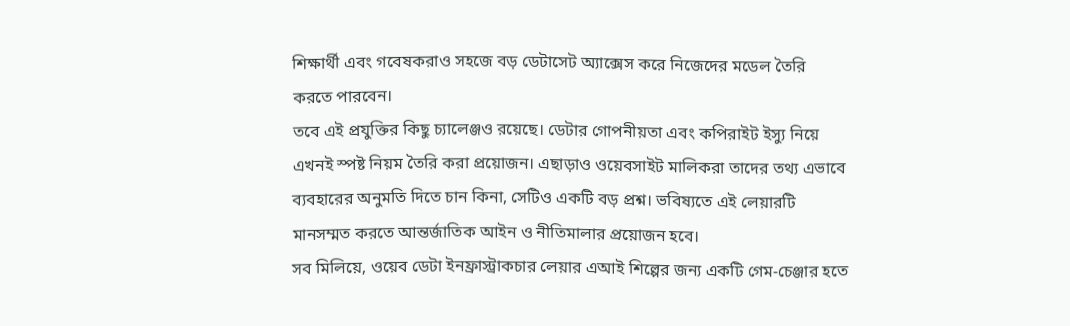শিক্ষার্থী এবং গবেষকরাও সহজে বড় ডেটাসেট অ্যাক্সেস করে নিজেদের মডেল তৈরি করতে পারবেন।
তবে এই প্রযুক্তির কিছু চ্যালেঞ্জও রয়েছে। ডেটার গোপনীয়তা এবং কপিরাইট ইস্যু নিয়ে এখনই স্পষ্ট নিয়ম তৈরি করা প্রয়োজন। এছাড়াও ওয়েবসাইট মালিকরা তাদের তথ্য এভাবে ব্যবহারের অনুমতি দিতে চান কিনা, সেটিও একটি বড় প্রশ্ন। ভবিষ্যতে এই লেয়ারটি মানসম্মত করতে আন্তর্জাতিক আইন ও নীতিমালার প্রয়োজন হবে।
সব মিলিয়ে, ওয়েব ডেটা ইনফ্রাস্ট্রাকচার লেয়ার এআই শিল্পের জন্য একটি গেম-চেঞ্জার হতে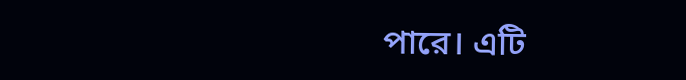পারে। এটি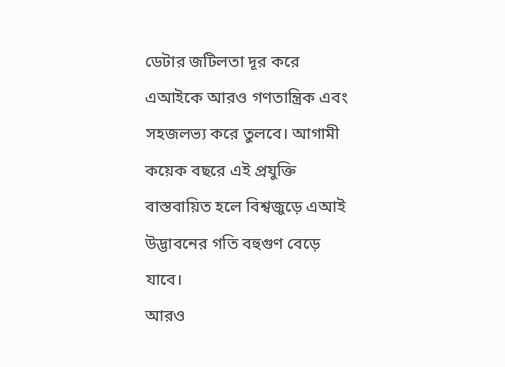ডেটার জটিলতা দূর করে এআইকে আরও গণতান্ত্রিক এবং সহজলভ্য করে তুলবে। আগামী কয়েক বছরে এই প্রযুক্তি বাস্তবায়িত হলে বিশ্বজুড়ে এআই উদ্ভাবনের গতি বহুগুণ বেড়ে যাবে।
আরও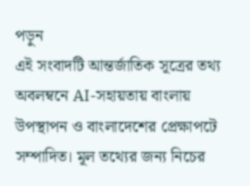পড়ুন
এই সংবাদটি আন্তর্জাতিক সূত্রের তথ্য অবলম্বনে AI-সহায়তায় বাংলায় উপস্থাপন ও বাংলাদেশের প্রেক্ষাপটে সম্পাদিত। মূল তথ্যের জন্য নিচের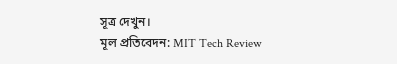সূত্র দেখুন।
মূল প্রতিবেদন: MIT Tech Review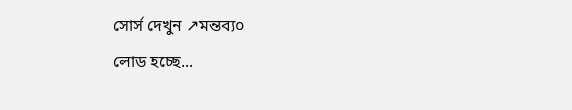সোর্স দেখুন ↗মন্তব্য০
লোড হচ্ছে...